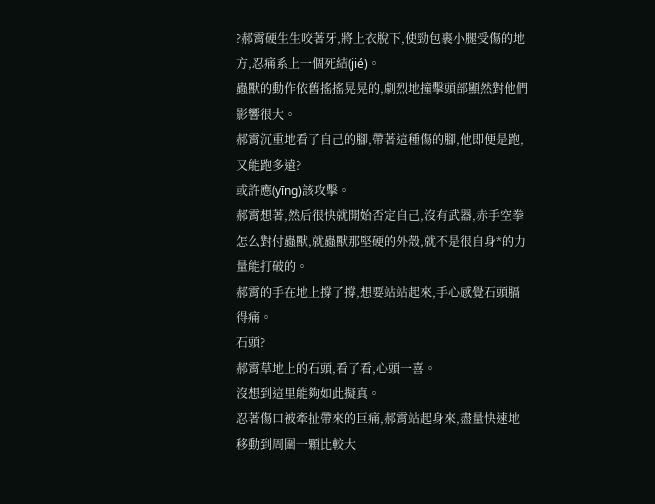?郝霄硬生生咬著牙,將上衣脫下,使勁包裹小腿受傷的地方,忍痛系上一個死結(jié)。
蟲獸的動作依舊搖搖晃晃的,劇烈地撞擊頭部顯然對他們影響很大。
郝霄沉重地看了自己的腳,帶著這種傷的腳,他即便是跑,又能跑多遠?
或許應(yīng)該攻擊。
郝霄想著,然后很快就開始否定自己,沒有武器,赤手空拳怎么對付蟲獸,就蟲獸那堅硬的外殼,就不是很自身*的力量能打破的。
郝霄的手在地上撐了撐,想要站站起來,手心感覺石頭膈得痛。
石頭?
郝霄草地上的石頭,看了看,心頭一喜。
沒想到這里能夠如此擬真。
忍著傷口被牽扯帶來的巨痛,郝霄站起身來,盡量快速地移動到周圍一顆比較大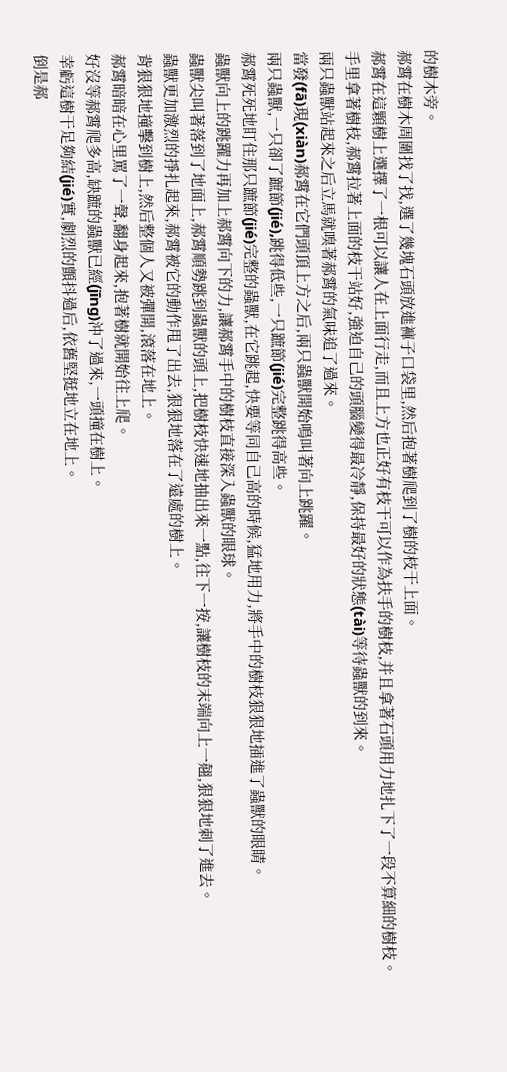的樹木旁。
郝霄在樹木周圍找了找,選了幾塊石頭放進褲子口袋里,然后抱著樹爬到了樹的枝干上面。
郝霄在這顆樹上選擇了一根可以讓人在上面行走,而且上方也正好有枝干可以作為扶手的樹枝,并且拿著石頭用力地扎下了一段不算細的樹枝。
手里拿著樹枝,郝霄拉著上面的枝干站好,強迫自己的頭腦變得最冷靜,保持最好的狀態(tài)等待蟲獸的到來。
兩只蟲獸站起來之后立馬就嗅著郝霄的氣味追了過來。
當發(fā)現(xiàn)郝霄在它們頭頂上方之后,兩只蟲獸開始鳴叫著向上跳躍。
兩只蟲獸,一只卻了蹠節(jié),跳得低些,一只蹠節(jié)完整跳得高些。
郝霄死死地盯住那只蹠節(jié)完整的蟲獸,在它跳起,快要等同自己高的時候,猛地用力,將手中的樹枝狠狠地插進了蟲獸的眼睛。
蟲獸向上的跳躍力再加上郝霄向下的力,讓郝霄手中的樹枝直接深入蟲獸的眼球。
蟲獸尖叫著落到了地面上,郝霄順勢跳到蟲獸的頭上,把樹枝快速地抽出來一點,往下一按,讓樹枝的末端向上一翹,狠狠地刺了進去。
蟲獸更加激烈的掙扎起來,郝霄被它的動作甩了出去,狠狠地落在了遠處的樹上。
背狠狠地撞擊到樹上,然后整個人又被彈開,滾落在地上。
郝霄暗暗在心里罵了一聲,翻身起來,抱著樹就開始往上爬。
好沒等郝霄爬多高,缺蹠的蟲獸已經(jīng)沖了過來,一頭撞在樹上。
幸虧這樹干足夠結(jié)實,劇烈的顫抖過后,依舊堅挺地立在地上。
倒是郝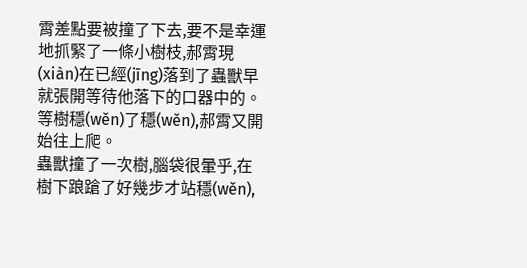霄差點要被撞了下去,要不是幸運地抓緊了一條小樹枝,郝霄現(xiàn)在已經(jīng)落到了蟲獸早就張開等待他落下的口器中的。
等樹穩(wěn)了穩(wěn),郝霄又開始往上爬。
蟲獸撞了一次樹,腦袋很暈乎,在樹下踉蹌了好幾步才站穩(wěn),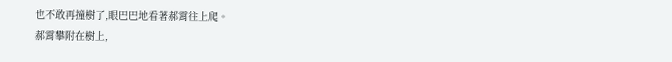也不敢再撞樹了,眼巴巴地看著郝霄往上爬。
郝霄攀附在樹上,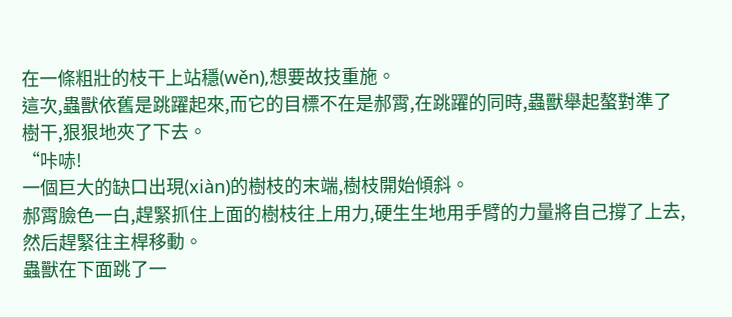在一條粗壯的枝干上站穩(wěn),想要故技重施。
這次,蟲獸依舊是跳躍起來,而它的目標不在是郝霄,在跳躍的同時,蟲獸舉起螯對準了樹干,狠狠地夾了下去。
“咔哧!
一個巨大的缺口出現(xiàn)的樹枝的末端,樹枝開始傾斜。
郝霄臉色一白,趕緊抓住上面的樹枝往上用力,硬生生地用手臂的力量將自己撐了上去,然后趕緊往主桿移動。
蟲獸在下面跳了一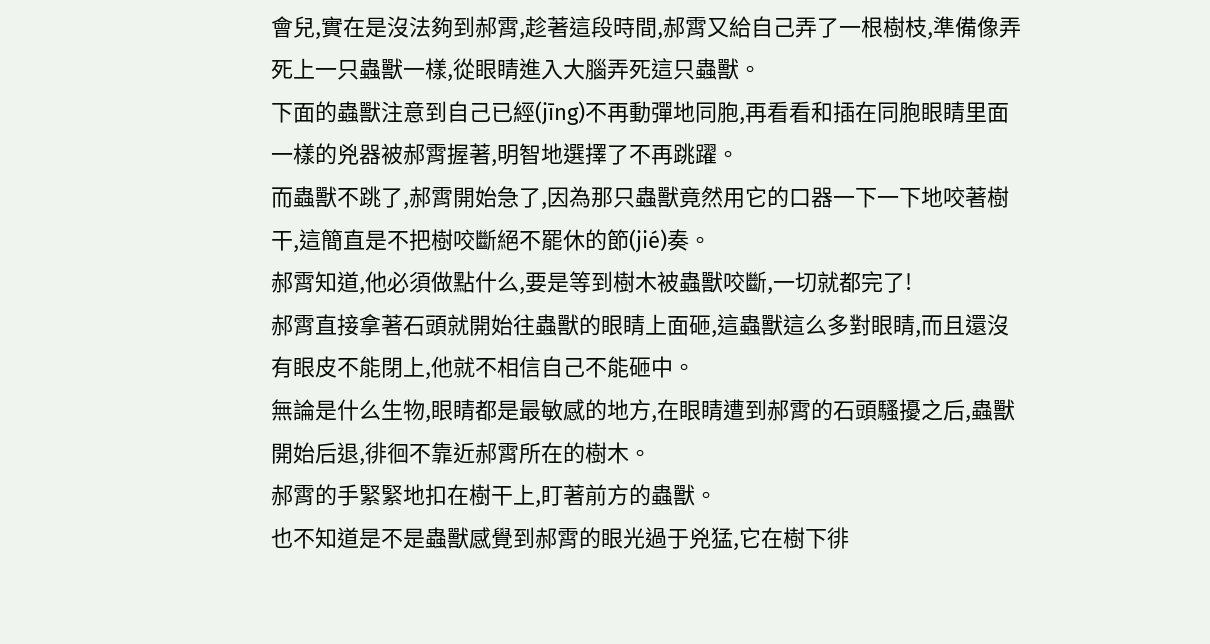會兒,實在是沒法夠到郝霄,趁著這段時間,郝霄又給自己弄了一根樹枝,準備像弄死上一只蟲獸一樣,從眼睛進入大腦弄死這只蟲獸。
下面的蟲獸注意到自己已經(jīng)不再動彈地同胞,再看看和插在同胞眼睛里面一樣的兇器被郝霄握著,明智地選擇了不再跳躍。
而蟲獸不跳了,郝霄開始急了,因為那只蟲獸竟然用它的口器一下一下地咬著樹干,這簡直是不把樹咬斷絕不罷休的節(jié)奏。
郝霄知道,他必須做點什么,要是等到樹木被蟲獸咬斷,一切就都完了!
郝霄直接拿著石頭就開始往蟲獸的眼睛上面砸,這蟲獸這么多對眼睛,而且還沒有眼皮不能閉上,他就不相信自己不能砸中。
無論是什么生物,眼睛都是最敏感的地方,在眼睛遭到郝霄的石頭騷擾之后,蟲獸開始后退,徘徊不靠近郝霄所在的樹木。
郝霄的手緊緊地扣在樹干上,盯著前方的蟲獸。
也不知道是不是蟲獸感覺到郝霄的眼光過于兇猛,它在樹下徘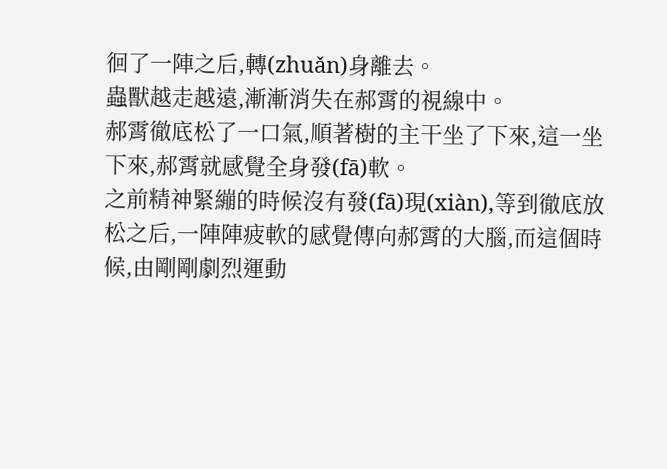徊了一陣之后,轉(zhuǎn)身離去。
蟲獸越走越遠,漸漸消失在郝霄的視線中。
郝霄徹底松了一口氣,順著樹的主干坐了下來,這一坐下來,郝霄就感覺全身發(fā)軟。
之前精神緊繃的時候沒有發(fā)現(xiàn),等到徹底放松之后,一陣陣疲軟的感覺傳向郝霄的大腦,而這個時候,由剛剛劇烈運動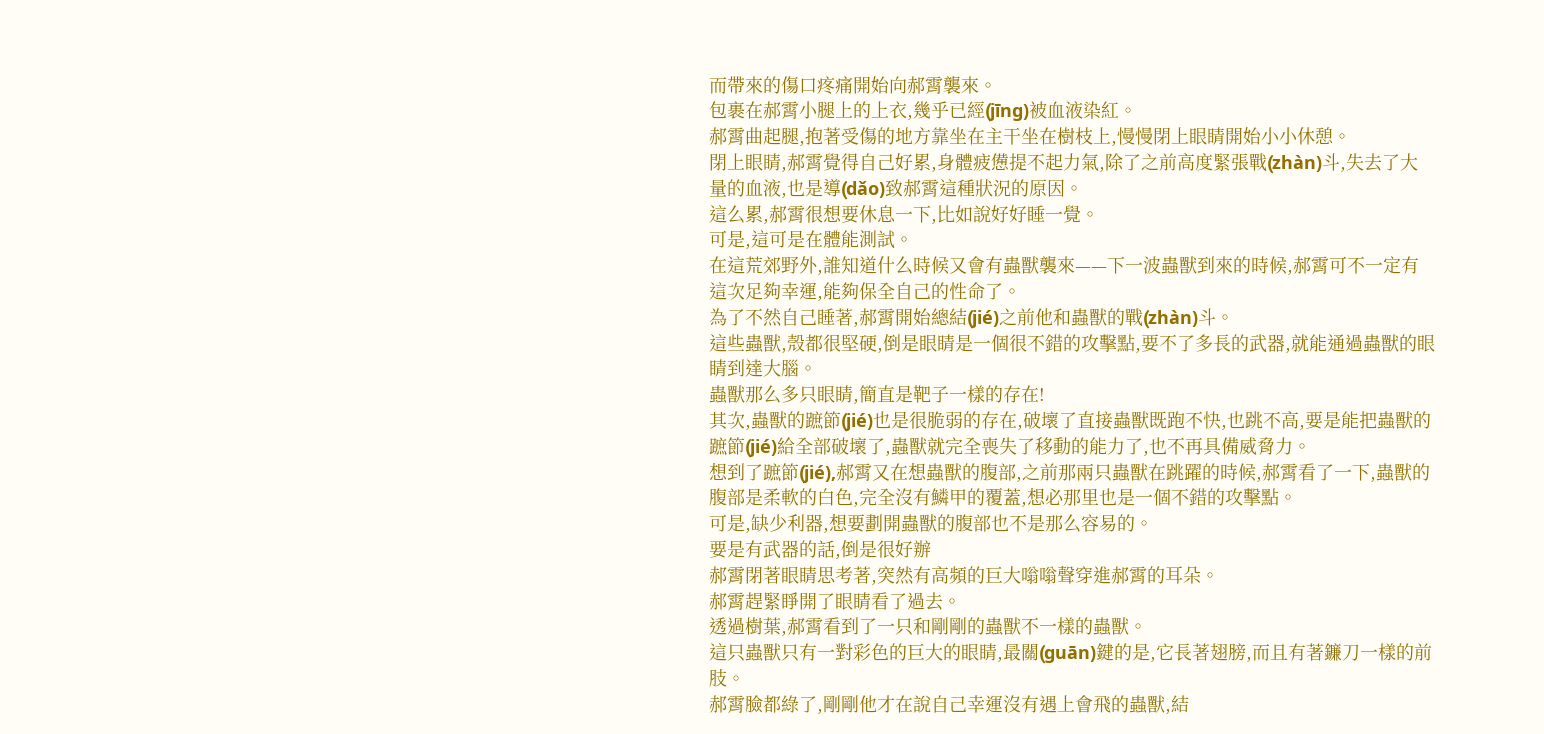而帶來的傷口疼痛開始向郝霄襲來。
包裹在郝霄小腿上的上衣,幾乎已經(jīng)被血液染紅。
郝霄曲起腿,抱著受傷的地方靠坐在主干坐在樹枝上,慢慢閉上眼睛開始小小休憩。
閉上眼睛,郝霄覺得自己好累,身體疲憊提不起力氣,除了之前高度緊張戰(zhàn)斗,失去了大量的血液,也是導(dǎo)致郝霄這種狀況的原因。
這么累,郝霄很想要休息一下,比如說好好睡一覺。
可是,這可是在體能測試。
在這荒郊野外,誰知道什么時候又會有蟲獸襲來——下一波蟲獸到來的時候,郝霄可不一定有這次足夠幸運,能夠保全自己的性命了。
為了不然自己睡著,郝霄開始總結(jié)之前他和蟲獸的戰(zhàn)斗。
這些蟲獸,殼都很堅硬,倒是眼睛是一個很不錯的攻擊點,要不了多長的武器,就能通過蟲獸的眼睛到達大腦。
蟲獸那么多只眼睛,簡直是靶子一樣的存在!
其次,蟲獸的蹠節(jié)也是很脆弱的存在,破壞了直接蟲獸既跑不快,也跳不高,要是能把蟲獸的蹠節(jié)給全部破壞了,蟲獸就完全喪失了移動的能力了,也不再具備威脅力。
想到了蹠節(jié),郝霄又在想蟲獸的腹部,之前那兩只蟲獸在跳躍的時候,郝霄看了一下,蟲獸的腹部是柔軟的白色,完全沒有鱗甲的覆蓋,想必那里也是一個不錯的攻擊點。
可是,缺少利器,想要劃開蟲獸的腹部也不是那么容易的。
要是有武器的話,倒是很好辦
郝霄閉著眼睛思考著,突然有高頻的巨大嗡嗡聲穿進郝霄的耳朵。
郝霄趕緊睜開了眼睛看了過去。
透過樹葉,郝霄看到了一只和剛剛的蟲獸不一樣的蟲獸。
這只蟲獸只有一對彩色的巨大的眼睛,最關(guān)鍵的是,它長著翅膀,而且有著鐮刀一樣的前肢。
郝霄臉都綠了,剛剛他才在說自己幸運沒有遇上會飛的蟲獸,結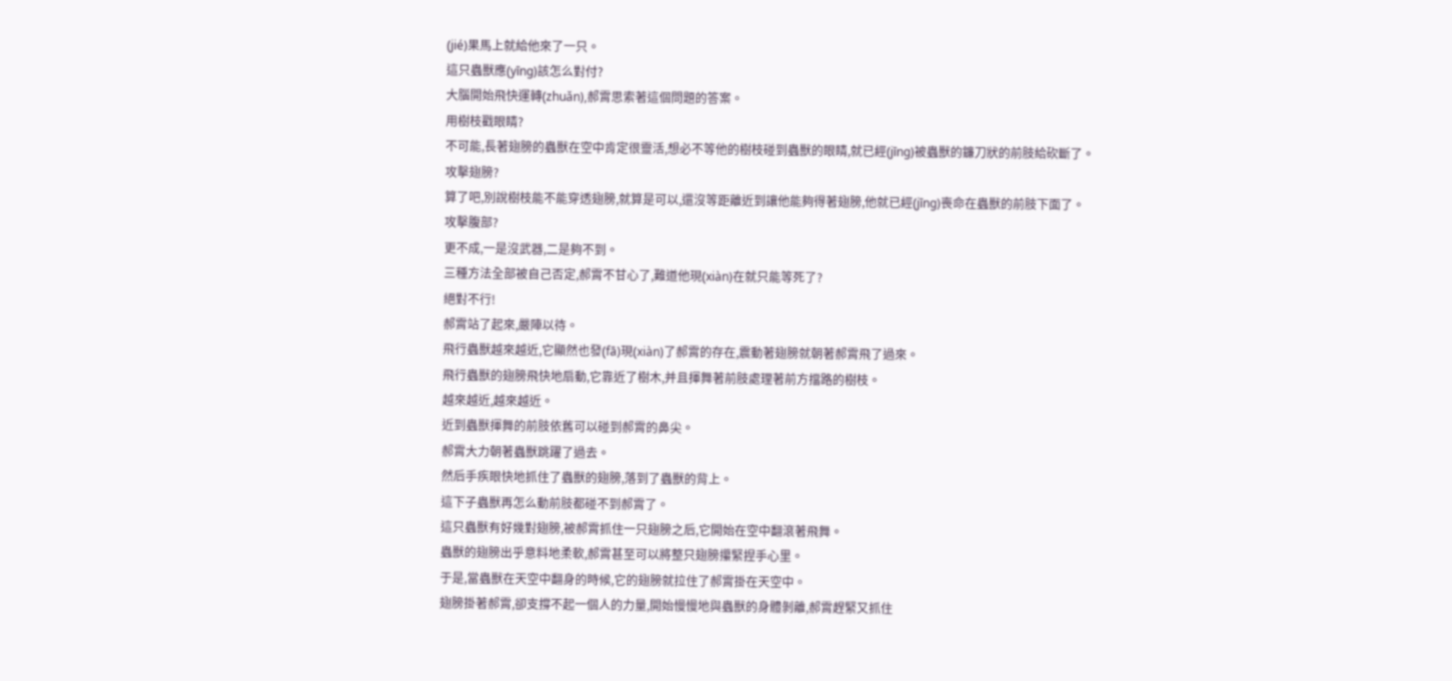(jié)果馬上就給他來了一只。
這只蟲獸應(yīng)該怎么對付?
大腦開始飛快運轉(zhuǎn),郝霄思索著這個問題的答案。
用樹枝戳眼睛?
不可能,長著翅膀的蟲獸在空中肯定很靈活,想必不等他的樹枝碰到蟲獸的眼睛,就已經(jīng)被蟲獸的鐮刀狀的前肢給砍斷了。
攻擊翅膀?
算了吧,別說樹枝能不能穿透翅膀,就算是可以,還沒等距離近到讓他能夠得著翅膀,他就已經(jīng)喪命在蟲獸的前肢下面了。
攻擊腹部?
更不成,一是沒武器,二是夠不到。
三種方法全部被自己否定,郝霄不甘心了,難道他現(xiàn)在就只能等死了?
絕對不行!
郝霄站了起來,嚴陣以待。
飛行蟲獸越來越近,它顯然也發(fā)現(xiàn)了郝霄的存在,震動著翅膀就朝著郝霄飛了過來。
飛行蟲獸的翅膀飛快地扇動,它靠近了樹木,并且揮舞著前肢處理著前方擋路的樹枝。
越來越近,越來越近。
近到蟲獸揮舞的前肢依舊可以碰到郝霄的鼻尖。
郝霄大力朝著蟲獸跳躍了過去。
然后手疾眼快地抓住了蟲獸的翅膀,落到了蟲獸的背上。
這下子蟲獸再怎么動前肢都碰不到郝霄了。
這只蟲獸有好幾對翅膀,被郝霄抓住一只翅膀之后,它開始在空中翻滾著飛舞。
蟲獸的翅膀出乎意料地柔軟,郝霄甚至可以將整只翅膀攥緊捏手心里。
于是,當蟲獸在天空中翻身的時候,它的翅膀就拉住了郝霄掛在天空中。
翅膀掛著郝霄,卻支撐不起一個人的力量,開始慢慢地與蟲獸的身體剝離,郝霄趕緊又抓住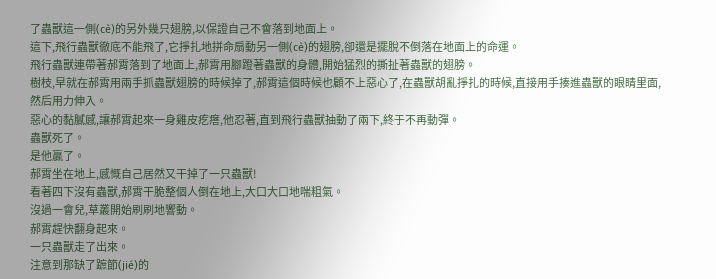了蟲獸這一側(cè)的另外幾只翅膀,以保證自己不會落到地面上。
這下,飛行蟲獸徹底不能飛了,它掙扎地拼命扇動另一側(cè)的翅膀,卻還是擺脫不倒落在地面上的命運。
飛行蟲獸連帶著郝霄落到了地面上,郝霄用腳蹬著蟲獸的身體,開始猛烈的撕扯著蟲獸的翅膀。
樹枝,早就在郝霄用兩手抓蟲獸翅膀的時候掉了,郝霄這個時候也顧不上惡心了,在蟲獸胡亂掙扎的時候,直接用手揍進蟲獸的眼睛里面,然后用力伸入。
惡心的黏膩感,讓郝霄起來一身雞皮疙瘩,他忍著,直到飛行蟲獸抽動了兩下,終于不再動彈。
蟲獸死了。
是他贏了。
郝霄坐在地上,感慨自己居然又干掉了一只蟲獸!
看著四下沒有蟲獸,郝霄干脆整個人倒在地上,大口大口地喘粗氣。
沒過一會兒,草叢開始刷刷地響動。
郝霄趕快翻身起來。
一只蟲獸走了出來。
注意到那缺了蹠節(jié)的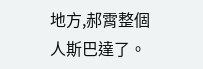地方,郝霄整個人斯巴達了。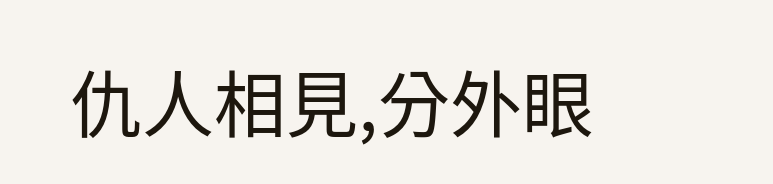仇人相見,分外眼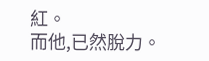紅。
而他,已然脫力。